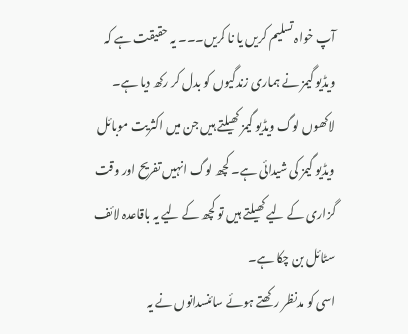آپ خواہ تسلیم کریں یا نا کریں۔۔۔ یہ حقیقت ہے کہ ویڈیو گیمز نے ہماری زندگیوں کو بدل کر رکھ دیا ہے۔ لاکھوں لوگ ویڈیو گیمز کھیلتے ہیں جن میں اکثریت موبائل ویڈیو گیمز کی شیدائی ہے۔ کچھ لوگ انہیں تفریح اور وقت گزاری کے لیے کھیلتے ہیں تو کچھ کے لیے یہ باقاعدہ لائف سٹائل بن چکا ہے۔
اسی کو مدنظر رکھتے ہوئے سائنسدانوں نے یہ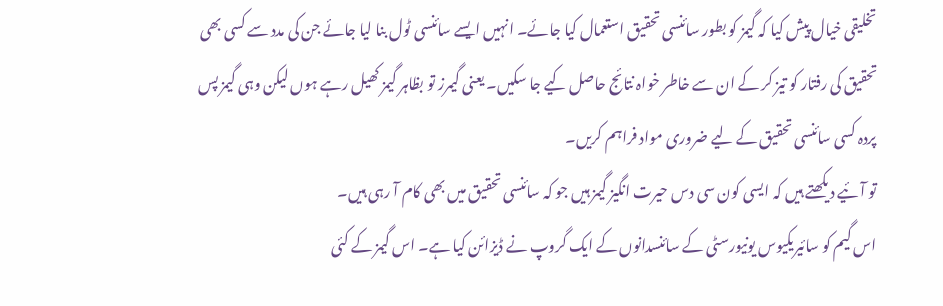تخلیقی خیال پیش کیا کہ گیمز کو بطور سائنسی تحقیق استعمال کیا جائے۔ انہیں ایسے سائنسی ٹول بنا لیا جائے جن کی مدد سے کسی بھی تحقیق کی رفتار کو تیز کر کے ان سے خاطر خواہ نتائج حاصل کیے جا سکیں۔ یعنی گیمرز تو بظاہر گیمز کھیل رہے ہوں لیکن وہی گیمز پس پردہ کسی سائنسی تحقیق کے لیے ضروری مواد فراہم کریں۔
تو آئیے دیکھتے ہیں کہ ایسی کون سی دس حیرت انگیز گیمز ہیں جو کہ سائنسی تحقیق میں بھی کام آ رہی ہیں۔
اس گیم کو سائیریکیوس یونیورسٹی کے سائنسدانوں کے ایک گروپ نے ڈیزائن کیا ہے۔ اس گیمز کے کئی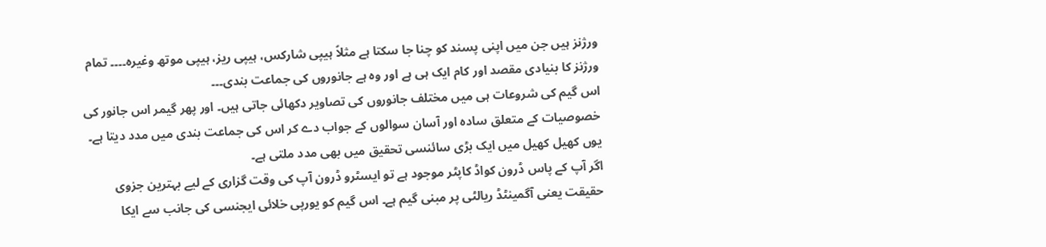ورژنز ہیں جن میں اپنی پسند کو چنا جا سکتا ہے مثلاً ہیپی شارکس، ہیپی ریز، ہیپی موتھ وغیرہ۔۔۔۔ تمام ورژنز کا بنیادی مقصد اور کام ایک ہی ہے اور وہ ہے جانوروں کی جماعت بندی۔۔۔
اس گیم کی شروعات ہی میں مختلف جانوروں کی تصاویر دکھائی جاتی ہیں۔ اور پھر گیمر اس جانور کی خصوصیات کے متعلق سادہ اور آسان سوالوں کے جواب دے کر اس کی جماعت بندی میں مدد دیتا ہے۔ یوں کھیل کھیل میں ایک بڑی سائنسی تحقیق میں بھی مدد ملتی ہے۔
اگر آپ کے پاس ڈرون کواڈ کاپٹر موجود ہے تو ایسٹرو ڈرون آپ کی وقت گزاری کے لیے بہترین جزوی حقیقت یعنی آگمینٹڈ ریالٹی پر مبنی گیم ہے۔ اس گیم کو یورپی خلائی ایجنسی کی جانب سے ایکا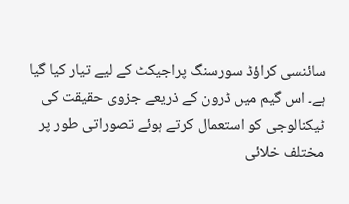سائنسی کراؤڈ سورسنگ پراجیکٹ کے لیے تیار کیا گیا ہے۔ اس گیم میں ڈرون کے ذریعے جزوی حقیقت کی ٹیکنالوجی کو استعمال کرتے ہوئے تصوراتی طور پر مختلف خلائی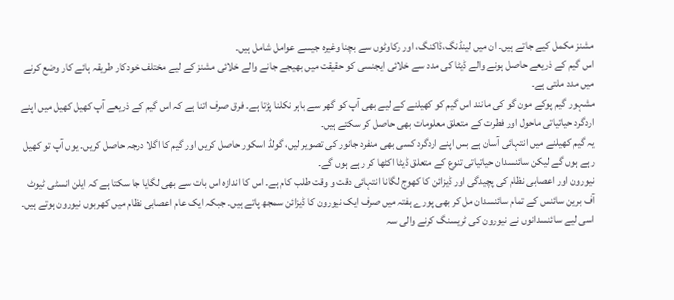مشنز مکمل کیے جاتے ہیں۔ ان میں لینڈنگ،ڈاکنگ، اور رکاوٹوں سے بچنا وغیرہ جیسے عوامل شامل ہیں۔
اس گیم کے ذریعے حاصل ہونے والے ڈیٹا کی مدد سے خلائی ایجنسی کو حقیقت میں بھیجے جانے والے خلائی مشنز کے لیے مختلف خودکار طریقہ ہائے کار وضع کرنے میں مدد ملتی ہے۔
مشہور گیم پوکے مون گو کی مانند اس گیم کو کھیلنے کے لیے بھی آپ کو گھر سے باہر نکلنا پڑتا ہے۔ فرق صرف اتنا ہے کہ اس گیم کے ذریعے آپ کھیل کھیل میں اپنے اردگرد حیاتیاتی ماحول اور فطرت کے متعلق معلومات بھی حاصل کر سکتے ہیں۔
یہ گیم کھیلنے میں انتہائی آسان ہے بس اپنے اردگرد کسی بھی منفرد جانور کی تصویر لیں، گولڈ اسکور حاصل کریں اور گیم کا اگلا درجہ حاصل کریں۔ یوں آپ تو کھیل رہے ہوں گے لیکن سائنسدان حیاتیاتی تنوع کے متعلق ڈیٹا اکٹھا کر رہے ہوں گے۔
نیورون اور اعصابی نظام کی پچیدگی اور ڈیزائن کا کھوج لگانا انتہائی دقت و وقت طلب کام ہے۔ اس کا اندازہ اس بات سے بھی لگایا جا سکتا ہے کہ ایلن انسٹی ٹیوٹ آف برین سائنس کے تمام سائنسدان مل کر بھی پورے ہفتہ میں صرف ایک نیورون کا ڈیزائن سمجھ پاتے ہیں۔ جبکہ ایک عام اعصابی نظام میں کھربوں نیورون ہوتے ہیں۔ اسی لیے سائنسدانوں نے نیورون کی ٹریسنگ کرنے والی سہ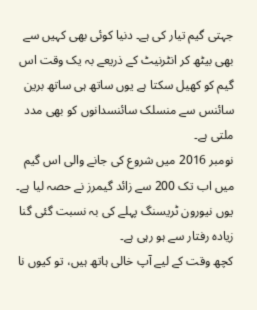جہتی گیم تیار کی ہے۔ دنیا کوئی بھی کہیں سے بھی بیٹھ کر انٹرنیٹ کے ذریعے بہ یک وقت اس گیم کو کھیل سکتا ہے یوں ساتھ ہی ساتھ برین سائنس سے منسلک سائنسدانوں کو بھی مدد ملتی ہے۔
نومبر 2016 میں شروع کی جانے والی اس گیم میں اب تک 200 سے زائد گیمرز نے حصہ لیا ہے۔ یوں نیورون ٹریسنگ پہلے کی بہ نسبت گئی گنا زیادہ رفتار سے ہو رہی ہے۔
کچھ وقت کے لیے آپ خالی ہاتھ ہیں، تو کیوں نا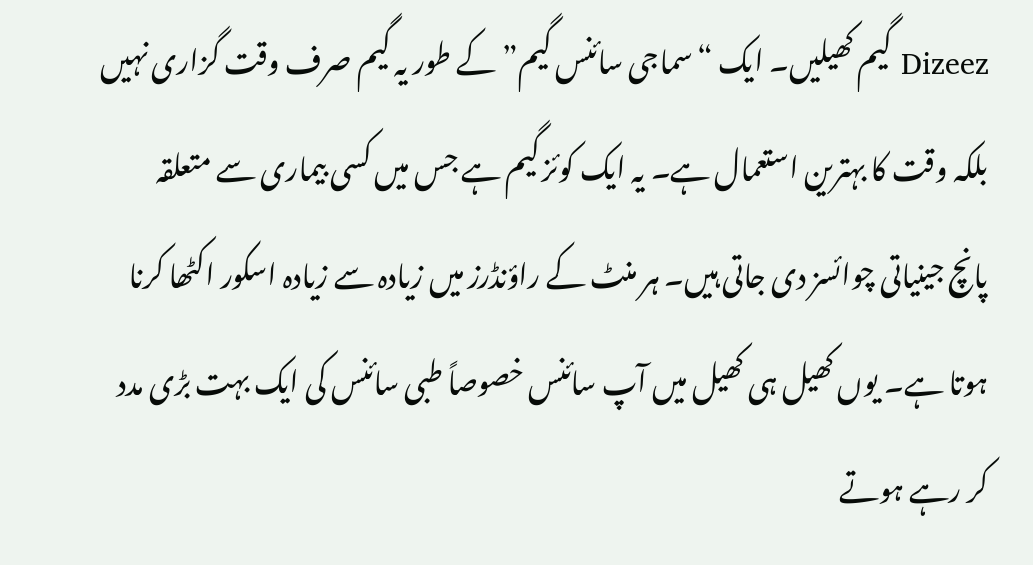Dizeez گیم کھیلیں۔ ایک “سماجی سائنس گیم” کے طور یہ گیم صرف وقت گزاری نہیں بلکہ وقت کا بہترین استعمال ہے۔ یہ ایک کوئز گیم ہے جس میں کسی بیماری سے متعلقہ پانچ جینیاتی چوائسز دی جاتی ہیں۔ ہر منٹ کے راؤنڈرز میں زیادہ سے زیادہ اسکور اکٹھا کرنا ہوتا ہے۔ یوں کھیل ہی کھیل میں آپ سائنس خصوصاً طبی سائنس کی ایک بہت بڑی مدد کر رہے ہوتے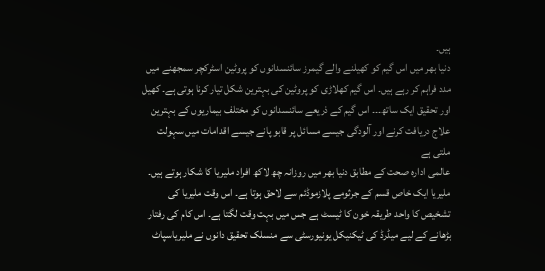ہیں۔
دنیا بھر میں اس گیم کو کھیلنے والے گیمرز سائنسدانوں کو پروٹین اسٹرکچر سمجھنے میں مدد فراہم کر رہے ہیں۔ اس گیم کھلاڑی کو پروٹین کی بہترین شکل تیار کرنا ہوتی ہے۔ کھیل اور تحقیق ایک ساتھ۔۔۔ اس گیم کے ذریعے سائنسدانوں کو مختلف بیماریوں کے بہترین علاج دریافت کرنے اور آلودگی جیسے مسائل پر قابو پانے جیسے اقدامات میں سہولت ملتی ہے
عالمی ادارہ صحت کے مطابق دنیا بھر میں روزانہ چھ لاکھ افراد ملیریا کا شکار ہوتے ہیں۔ ملیریا ایک خاص قسم کے جرثومے پلازموڈئم سے لاحق ہوتا ہے۔ اس وقت ملیریا کی تشخیص کا واحد طریقہ خون کا ٹیسٹ ہے جس میں بہت وقت لگتا ہے۔ اس کام کی رفتار بڑھانے کے لیے میڈرڈ کی ٹیکنیکل یونیورسٹی سے منسلک تحقیق دانوں نے ملیریاسپاٹ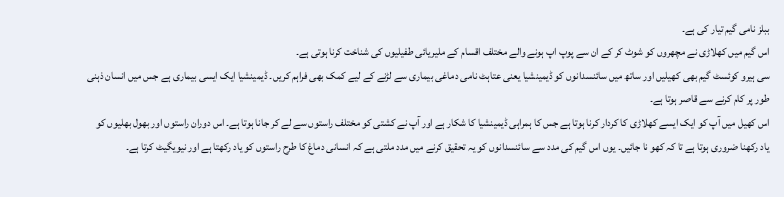ببلز نامی گیم تیار کی ہے۔
اس گیم میں کھلاڑی نے مچھروں کو شوٹ کر کے ان سے پوپ اپ ہونے والے مختلف اقسام کے ملیریائی طفیلیوں کی شناخت کرنا ہوتی ہے۔
سی ہیرو کوئسٹ گیم بھی کھیلیں اور ساتھ میں سائنسدانوں کو ڈیمینشیا یعنی عتاہٹ نامی دماغی بیماری سے لڑنے کے لیے کمک بھی فراہم کریں۔ ڈیمینشیا ایک ایسی بیماری ہے جس میں انسان ذہنی طور پر کام کرنے سے قاصر ہوتا ہے۔
اس کھیل میں آپ کو ایک ایسے کھلاڑی کا کردار کرنا ہوتا ہے جس کا ہمراہی ڈیمینشیا کا شکار ہے اور آپ نے کشتی کو مختلف راستوں سے لے کر جانا ہوتا ہے۔ اس دوران راستوں اور بھول بھلیوں کو یاد رکھنا ضروری ہوتا ہے تا کہ کھو نا جائیں۔ یوں اس گیم کی مدد سے سائنسدانوں کو یہ تحقیق کرنے میں مدد ملتی ہے کہ انسانی دماغ کا طرح راستوں کو یاد رکھتا ہے اور نیویگیٹ کرتا ہے۔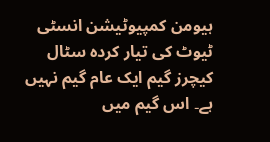ہیومن کمپیوٹیشن انسٹی ٹیوٹ کی تیار کردہ سٹال کیچرز گیم ایک عام گیم نہیں ہے۔ اس گیم میں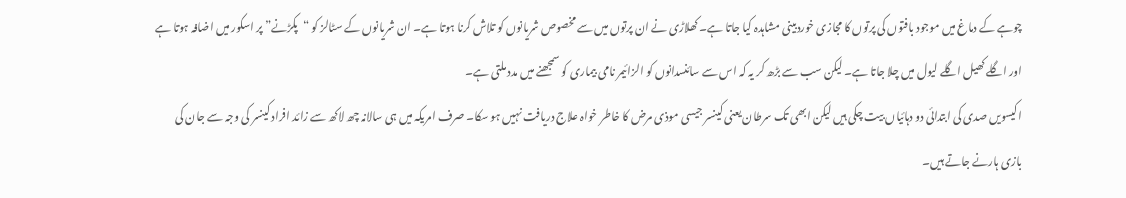چوہے کے دماغ میں موجود بافتوں کی پرتوں کا مجازی خوردبینی مشاہدہ کیا جاتا ہے۔ کھلاڑی نے ان پرتوں میں سے مخصوص شریانوں کو تلاش کرنا ہوتا ہے۔ ان شریانوں کے سٹالز کو “پکڑنے” پر اسکور میں اضافہ ہوتا ہے اور اگلے کھیل اگلے لیول میں چلا جاتا ہے۔ لیکن سب سے بڑھ کر یہ کہ اس سے سائنسدانوں کو الزائیمر نامی بیماری کو سمجھنے میں مدد ملتی ہے۔
اکیسویں صدی کی ابتدائی دو دہائیاں بیت چکی ہیں لیکن ابھی تک سرطان یعنی کینسر جیسی موذی مرض کا خاطر خواہ علاج دریافت نہیں ہو سکا۔ صرف امریکہ میں ہی سالانہ چھ لاکھ سے زائد افراد کینسر کی وجہ سے جان کی بازی ہارنے جاتے ہیں۔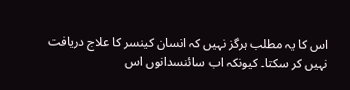اس کا یہ مطلب ہرگز نہیں کہ انسان کینسر کا علاج دریافت نہیں کر سکتا۔ کیونکہ اب سائنسدانوں اس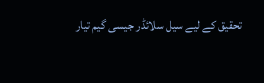تحقیق کے لیے سیل سلائڈر جیسی گیم تیار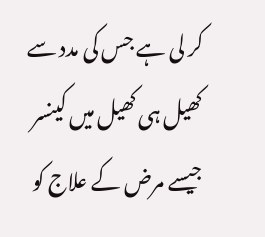کر لی ہے جس کی مدد سے کھیل ہی کھیل میں کینسر جیسے مرض کے علاج کو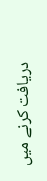دریافت کرنے میں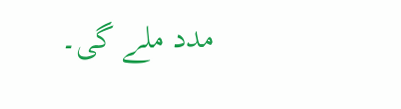مدد ملے گی۔